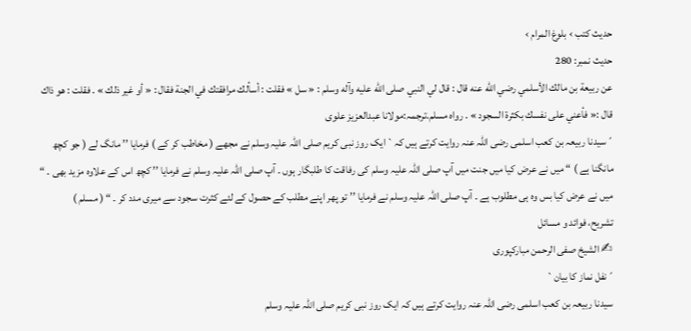حدیث کتب › بلوغ المرام ›
حدیث نمبر: 280
عن ربيعة بن مالك الأسلمي رضي الله عنه قال : قال لي النبي صلى الله عليه وآله وسلم : « سل » فقلت : أسألك مرافقتك في الجنة فقال : « أو غير ذلك » . فقلت : هو ذاك قال :« فأعني على نفسك بكثرة السجود » . رواه مسلم.ترجمہ:مولانا عبدالعزیز علوی
´سیدنا ربیعہ بن کعب اسلمی رضی اللہ عنہ روایت کرتے ہیں کہ` ایک روز نبی کریم صلی اللہ علیہ وسلم نے مجھے ( مخاطب کر کے ) فرمایا ’’ مانگ لے ( جو کچھ مانگنا ہے ) “ میں نے عرض کیا میں جنت میں آپ صلی اللہ علیہ وسلم کی رفاقت کا طلبگار ہوں ۔ آپ صلی اللہ علیہ وسلم نے فرمایا ’’ کچھ اس کے علاوہ مزید بھی ۔ “ میں نے عرض کیا بس وہ ہی مطلوب ہے ۔ آپ صلی اللہ علیہ وسلم نے فرمایا ’’ تو پھر اپنے مطلب کے حصول کے لئے کثرت سجود سے میری مدد کر ۔ “ ( مسلم )
تشریح، فوائد و مسائل
✍ الشیخ صفی الرحمن مبارکپوری
´نفل نماز کا بیان`
سیدنا ربیعہ بن کعب اسلمی رضی اللہ عنہ روایت کرتے ہیں کہ ایک روز نبی کریم صلی اللہ علیہ وسلم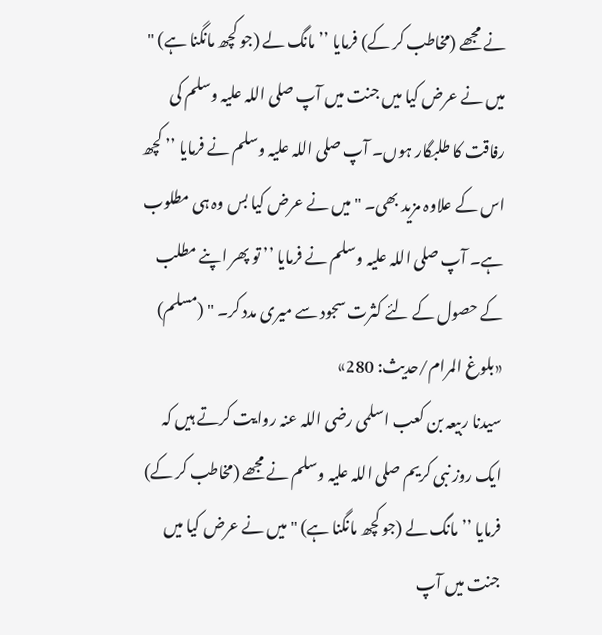نے مجھے (مخاطب کر کے) فرمایا ’’ مانگ لے (جو کچھ مانگنا ہے) " میں نے عرض کیا میں جنت میں آپ صلی اللہ علیہ وسلم کی رفاقت کا طلبگار ہوں۔ آپ صلی اللہ علیہ وسلم نے فرمایا ’’ کچھ اس کے علاوہ مزید بھی۔ " میں نے عرض کیا بس وہ ہی مطلوب ہے۔ آپ صلی اللہ علیہ وسلم نے فرمایا ’’ تو پھر اپنے مطلب کے حصول کے لئے کثرت سجود سے میری مدد کر۔ " (مسلم) «بلوغ المرام/حدیث: 280»
سیدنا ربیعہ بن کعب اسلمی رضی اللہ عنہ روایت کرتے ہیں کہ ایک روز نبی کریم صلی اللہ علیہ وسلم نے مجھے (مخاطب کر کے) فرمایا ’’ مانگ لے (جو کچھ مانگنا ہے) " میں نے عرض کیا میں جنت میں آپ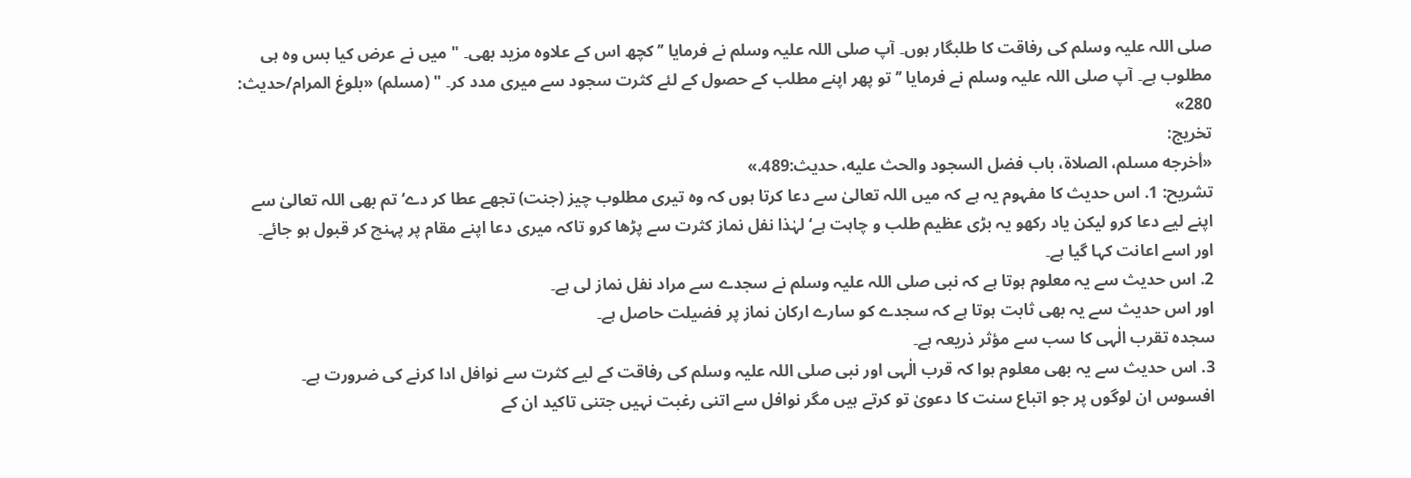صلی اللہ علیہ وسلم کی رفاقت کا طلبگار ہوں۔ آپ صلی اللہ علیہ وسلم نے فرمایا ’’ کچھ اس کے علاوہ مزید بھی۔ " میں نے عرض کیا بس وہ ہی مطلوب ہے۔ آپ صلی اللہ علیہ وسلم نے فرمایا ’’ تو پھر اپنے مطلب کے حصول کے لئے کثرت سجود سے میری مدد کر۔ " (مسلم) «بلوغ المرام/حدیث: 280»
تخریج:
«أخرجه مسلم، الصلاة، باب فضل السجود والحث عليه، حديث:489.»
تشریح: 1. اس حدیث کا مفہوم یہ ہے کہ میں اللہ تعالیٰ سے دعا کرتا ہوں کہ وہ تیری مطلوب چیز (جنت) تجھے عطا کر دے‘ تم بھی اللہ تعالیٰ سے اپنے لیے دعا کرو لیکن یاد رکھو یہ بڑی عظیم طلب و چاہت ہے‘ لہٰذا نفل نماز کثرت سے پڑھا کرو تاکہ میری دعا اپنے مقام پر پہنچ کر قبول ہو جائے۔
اور اسے اعانت کہا گیا ہے۔
2. اس حدیث سے یہ معلوم ہوتا ہے کہ نبی صلی اللہ علیہ وسلم نے سجدے سے مراد نفل نماز لی ہے۔
اور اس حدیث سے یہ بھی ثابت ہوتا ہے کہ سجدے کو سارے ارکان نماز پر فضیلت حاصل ہے۔
سجدہ تقرب الٰہی کا سب سے مؤثر ذریعہ ہے۔
3. اس حدیث سے یہ بھی معلوم ہوا کہ قرب الٰہی اور نبی صلی اللہ علیہ وسلم کی رفاقت کے لیے کثرت سے نوافل ادا کرنے کی ضرورت ہے۔
افسوس ان لوگوں پر جو اتباع سنت کا دعویٰ تو کرتے ہیں مگر نوافل سے اتنی رغبت نہیں جتنی تاکید ان کے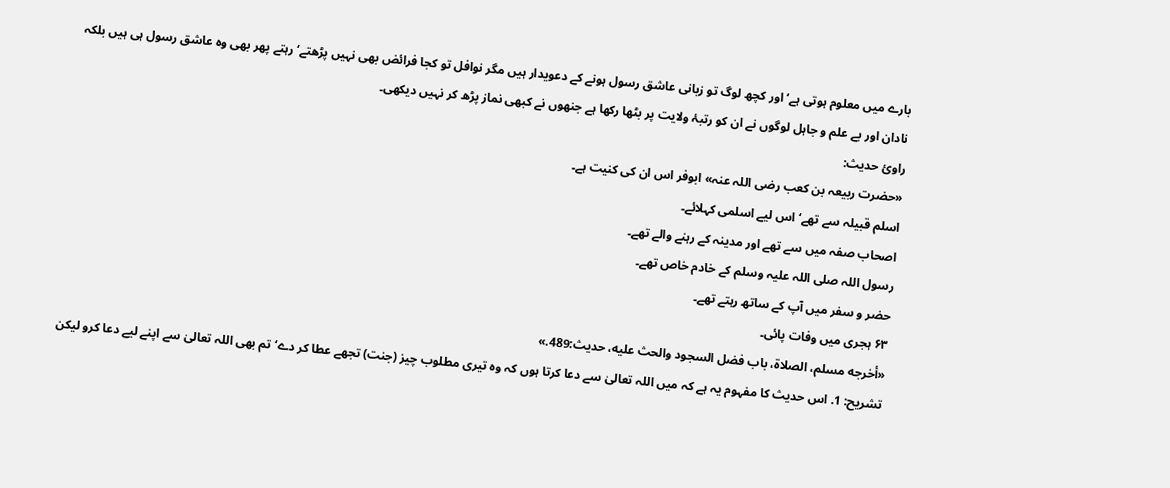بارے میں معلوم ہوتی ہے‘ اور کچھ لوگ تو زبانی عاشق رسول ہونے کے دعویدار ہیں مگر نوافل تو کجا فرائض بھی نہیں پڑھتے‘ رہتے پھر بھی وہ عاشق رسول ہی ہیں بلکہ نادان اور بے علم و جاہل لوگوں نے ان کو رتبۂ ولایت پر بٹھا رکھا ہے جنھوں نے کبھی نماز پڑھ کر نہیں دیکھی۔
راویٔ حدیث:
«حضرت ربیعہ بن کعب رضی اللہ عنہ» ابوفر اس ان کی کنیت ہے۔
اسلم قبیلہ سے تھے‘ اس لیے اسلمی کہلائے۔
اصحاب صفہ میں سے تھے اور مدینہ کے رہنے والے تھے۔
رسول اللہ صلی اللہ علیہ وسلم کے خادم خاص تھے۔
حضر و سفر میں آپ کے ساتھ رہتے تھے۔
۶۳ ہجری میں وفات پائی۔
«أخرجه مسلم، الصلاة، باب فضل السجود والحث عليه، حديث:489.»
تشریح: 1. اس حدیث کا مفہوم یہ ہے کہ میں اللہ تعالیٰ سے دعا کرتا ہوں کہ وہ تیری مطلوب چیز (جنت) تجھے عطا کر دے‘ تم بھی اللہ تعالیٰ سے اپنے لیے دعا کرو لیکن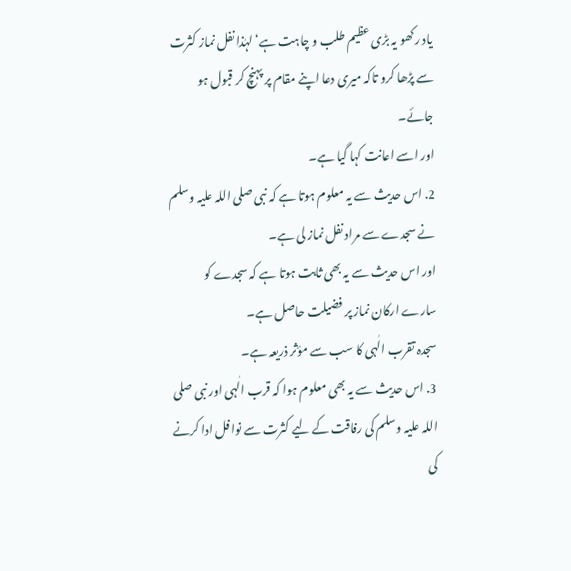یاد رکھو یہ بڑی عظیم طلب و چاہت ہے‘ لہٰذا نفل نماز کثرت سے پڑھا کرو تاکہ میری دعا اپنے مقام پر پہنچ کر قبول ہو جائے۔
اور اسے اعانت کہا گیا ہے۔
2. اس حدیث سے یہ معلوم ہوتا ہے کہ نبی صلی اللہ علیہ وسلم نے سجدے سے مراد نفل نماز لی ہے۔
اور اس حدیث سے یہ بھی ثابت ہوتا ہے کہ سجدے کو سارے ارکان نماز پر فضیلت حاصل ہے۔
سجدہ تقرب الٰہی کا سب سے مؤثر ذریعہ ہے۔
3. اس حدیث سے یہ بھی معلوم ہوا کہ قرب الٰہی اور نبی صلی اللہ علیہ وسلم کی رفاقت کے لیے کثرت سے نوافل ادا کرنے کی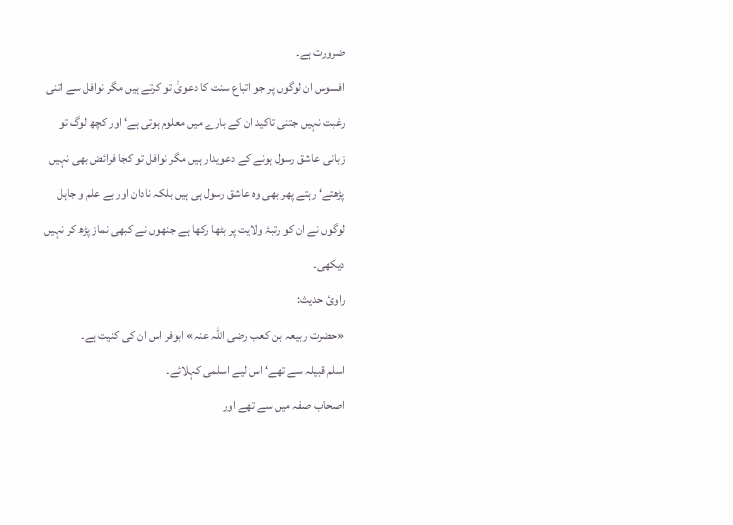ضرورت ہے۔
افسوس ان لوگوں پر جو اتباع سنت کا دعویٰ تو کرتے ہیں مگر نوافل سے اتنی رغبت نہیں جتنی تاکید ان کے بارے میں معلوم ہوتی ہے‘ اور کچھ لوگ تو زبانی عاشق رسول ہونے کے دعویدار ہیں مگر نوافل تو کجا فرائض بھی نہیں پڑھتے‘ رہتے پھر بھی وہ عاشق رسول ہی ہیں بلکہ نادان اور بے علم و جاہل لوگوں نے ان کو رتبۂ ولایت پر بٹھا رکھا ہے جنھوں نے کبھی نماز پڑھ کر نہیں دیکھی۔
راویٔ حدیث:
«حضرت ربیعہ بن کعب رضی اللہ عنہ» ابوفر اس ان کی کنیت ہے۔
اسلم قبیلہ سے تھے‘ اس لیے اسلمی کہلائے۔
اصحاب صفہ میں سے تھے اور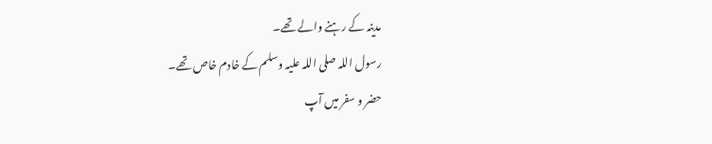مدینہ کے رہنے والے تھے۔
رسول اللہ صلی اللہ علیہ وسلم کے خادم خاص تھے۔
حضر و سفر میں آپ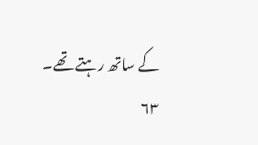کے ساتھ رہتے تھے۔
۶۳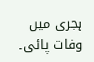ہجری میں وفات پائی۔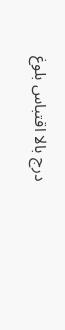درج بالا اقتباس بلوغ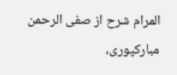المرام شرح از صفی الرحمن مبارکپوری،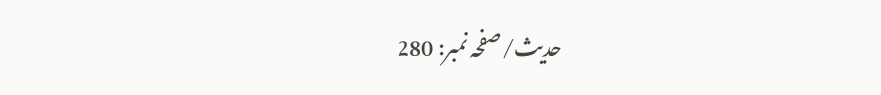حدیث/صفحہ نمبر: 280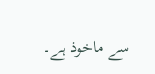سے ماخوذ ہے۔